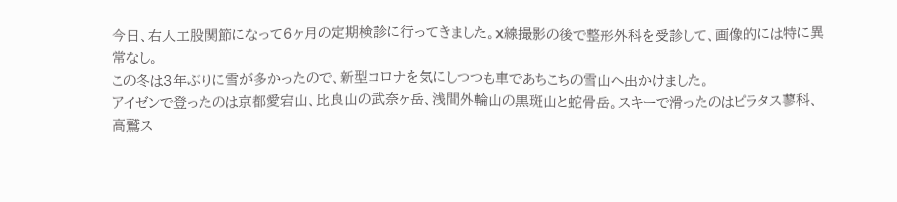今日、右人工股関節になって6ヶ月の定期検診に行ってきました。X線撮影の後で整形外科を受診して、画像的には特に異常なし。
この冬は3年ぶりに雪が多かったので、新型コロナを気にしつつも車であちこちの雪山へ出かけました。
アイゼンで登ったのは京都愛宕山、比良山の武奈ヶ岳、浅間外輪山の黒斑山と蛇骨岳。スキーで滑ったのはピラタス蓼科、高鷲ス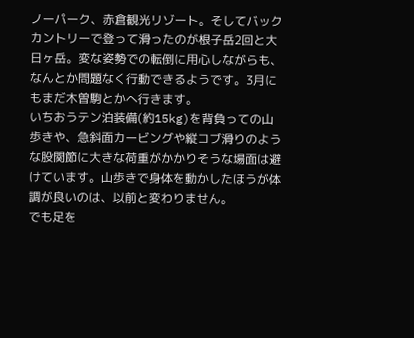ノーパーク、赤倉観光リゾート。そしてバックカントリーで登って滑ったのが根子岳2回と大日ヶ岳。変な姿勢での転倒に用心しながらも、なんとか問題なく行動できるようです。3月にもまだ木曽駒とかへ行きます。
いちおうテン泊装備(約15kg)を背負っての山歩きや、急斜面カービングや縦コブ滑りのような股関節に大きな荷重がかかりそうな場面は避けています。山歩きで身体を動かしたほうが体調が良いのは、以前と変わりません。
でも足を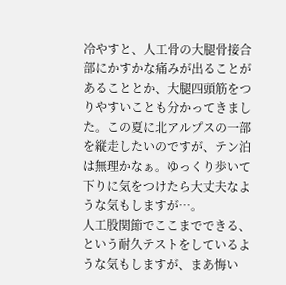冷やすと、人工骨の大腿骨接合部にかすかな痛みが出ることがあることとか、大腿四頭筋をつりやすいことも分かってきました。この夏に北アルプスの一部を縦走したいのですが、テン泊は無理かなぁ。ゆっくり歩いて下りに気をつけたら大丈夫なような気もしますが…。
人工股関節でここまでできる、という耐久テストをしているような気もしますが、まあ悔い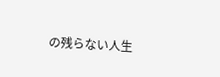の残らない人生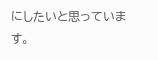にしたいと思っています。